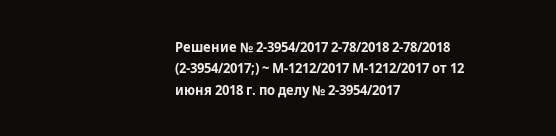Решение № 2-3954/2017 2-78/2018 2-78/2018 (2-3954/2017;) ~ М-1212/2017 М-1212/2017 от 12 июня 2018 г. по делу № 2-3954/2017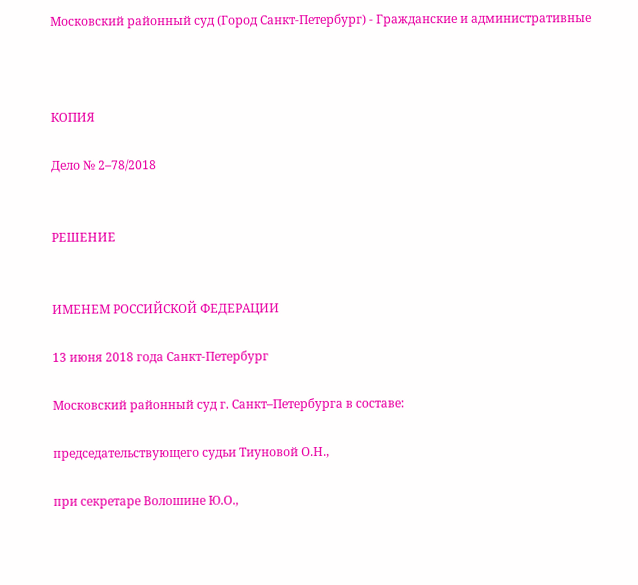Московский районный суд (Город Санкт-Петербург) - Гражданские и административные



КОПИЯ

Дело № 2–78/2018


РЕШЕНИЕ


ИМЕНЕМ РОССИЙСКОЙ ФЕДЕРАЦИИ

13 июня 2018 года Санкт-Петербург

Московский районный суд г. Санкт–Петербурга в составе:

председательствующего судьи Тиуновой О.Н.,

при секретаре Волошине Ю.О.,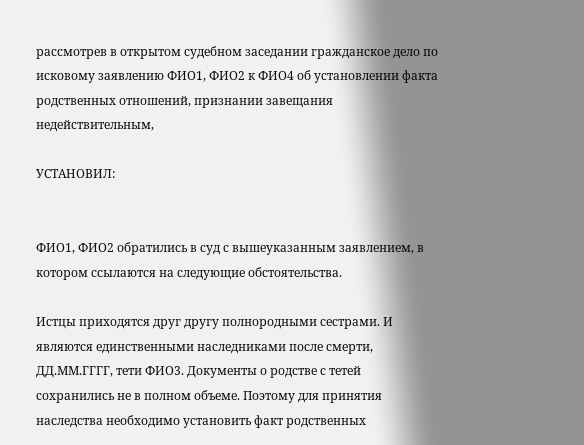рассмотрев в открытом судебном заседании гражданское дело по исковому заявлению ФИО1, ФИО2 к ФИО4 об установлении факта родственных отношений, признании завещания недействительным,

УСТАНОВИЛ:


ФИО1, ФИО2 обратились в суд с вышеуказанным заявлением, в котором ссылаются на следующие обстоятельства.

Истцы приходятся друг другу полнородными сестрами. И являются единственными наследниками после смерти, ДД.ММ.ГГГГ, тети ФИО3. Документы о родстве с тетей сохранились не в полном объеме. Поэтому для принятия наследства необходимо установить факт родственных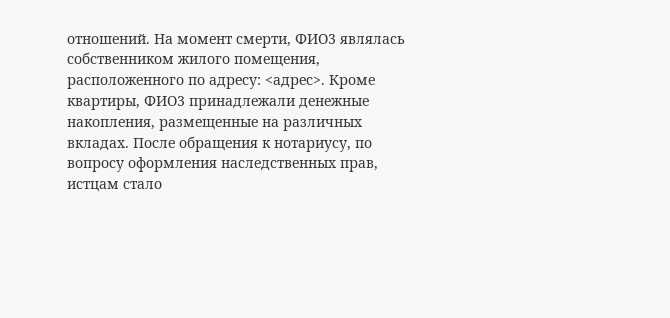отношений. На момент смерти, ФИО3 являлась собственником жилого помещения, расположенного по адресу: <адрес>. Кроме квартиры, ФИО3 принадлежали денежные накопления, размещенные на различных вкладах. После обращения к нотариусу, по вопросу оформления наследственных прав, истцам стало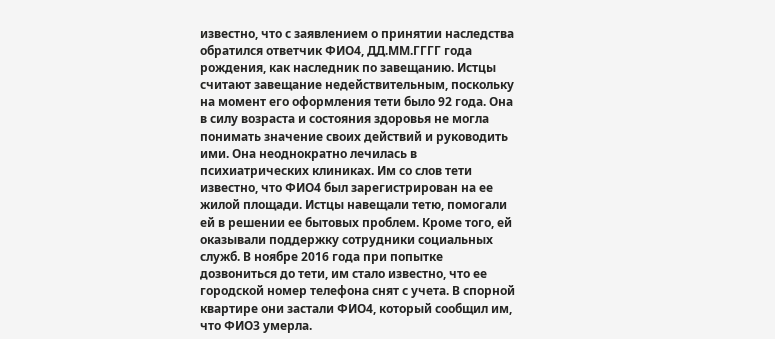известно, что с заявлением о принятии наследства обратился ответчик ФИО4, ДД.ММ.ГГГГ года рождения, как наследник по завещанию. Истцы считают завещание недействительным, поскольку на момент его оформления тети было 92 года. Она в силу возраста и состояния здоровья не могла понимать значение своих действий и руководить ими. Она неоднократно лечилась в психиатрических клиниках. Им со слов тети известно, что ФИО4 был зарегистрирован на ее жилой площади. Истцы навещали тетю, помогали ей в решении ее бытовых проблем. Кроме того, ей оказывали поддержку сотрудники социальных служб. В ноябре 2016 года при попытке дозвониться до тети, им стало известно, что ее городской номер телефона снят с учета. В спорной квартире они застали ФИО4, который сообщил им, что ФИО3 умерла.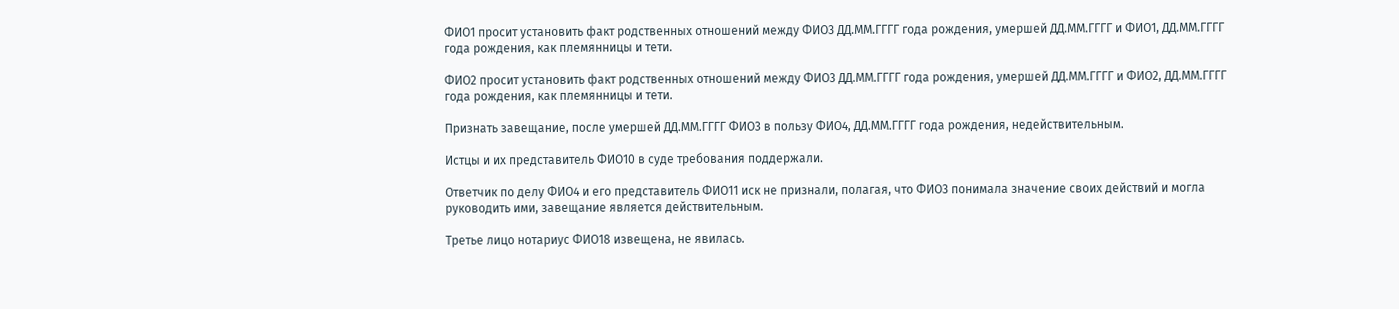ФИО1 просит установить факт родственных отношений между ФИО3 ДД.ММ.ГГГГ года рождения, умершей ДД.ММ.ГГГГ и ФИО1, ДД.ММ.ГГГГ года рождения, как племянницы и тети.

ФИО2 просит установить факт родственных отношений между ФИО3 ДД.ММ.ГГГГ года рождения, умершей ДД.ММ.ГГГГ и ФИО2, ДД.ММ.ГГГГ года рождения, как племянницы и тети.

Признать завещание, после умершей ДД.ММ.ГГГГ ФИО3 в пользу ФИО4, ДД.ММ.ГГГГ года рождения, недействительным.

Истцы и их представитель ФИО10 в суде требования поддержали.

Ответчик по делу ФИО4 и его представитель ФИО11 иск не признали, полагая, что ФИО3 понимала значение своих действий и могла руководить ими, завещание является действительным.

Третье лицо нотариус ФИО18 извещена, не явилась.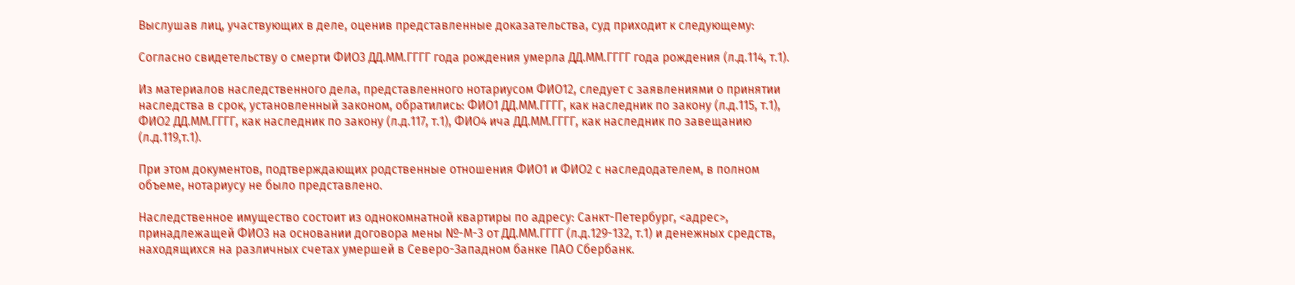Выслушав лиц, участвующих в деле, оценив представленные доказательства, суд приходит к следующему:

Согласно свидетельству о смерти ФИО3 ДД.ММ.ГГГГ года рождения умерла ДД.ММ.ГГГГ года рождения (л.д.114, т.1).

Из материалов наследственного дела, представленного нотариусом ФИО12, следует с заявлениями о принятии наследства в срок, установленный законом, обратились: ФИО1 ДД.ММ.ГГГГ, как наследник по закону (л.д.115, т.1), ФИО2 ДД.ММ.ГГГГ, как наследник по закону (л.д.117, т.1), ФИО4 ича ДД.ММ.ГГГГ, как наследник по завещанию (л.д.119,т.1).

При этом документов, подтверждающих родственные отношения ФИО1 и ФИО2 с наследодателем, в полном объеме, нотариусу не было представлено.

Наследственное имущество состоит из однокомнатной квартиры по адресу: Санкт-Петербург, <адрес>, принадлежащей ФИО3 на основании договора мены №-М-3 от ДД.ММ.ГГГГ (л.д.129-132, т.1) и денежных средств, находящихся на различных счетах умершей в Северо-Западном банке ПАО Сбербанк.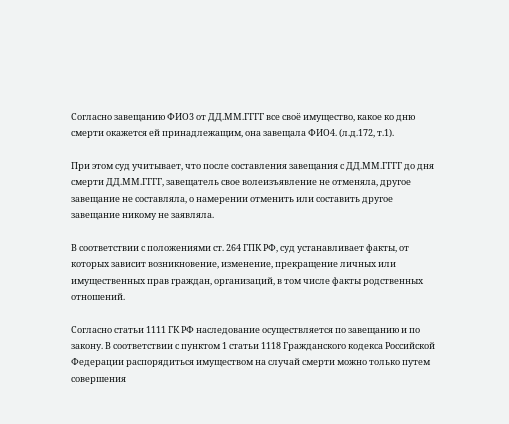Согласно завещанию ФИО3 от ДД.ММ.ГГГГ все своё имущество, какое ко дню смерти окажется ей принадлежащим, она завещала ФИО4. (л.д.172, т.1).

При этом суд учитывает, что после составления завещания с ДД.ММ.ГГГГ до дня смерти ДД.ММ.ГГГГ, завещатель свое волеизъявление не отменяла, другое завещание не составляла, о намерении отменить или составить другое завещание никому не заявляла.

В соответствии с положениями ст. 264 ГПК РФ, суд устанавливает факты, от которых зависит возникновение, изменение, прекращение личных или имущественных прав граждан, организаций, в том числе факты родственных отношений.

Согласно статьи 1111 ГК РФ наследование осуществляется по завещанию и по закону. В соответствии с пунктом 1 статьи 1118 Гражданского кодекса Российской Федерации распорядиться имуществом на случай смерти можно только путем совершения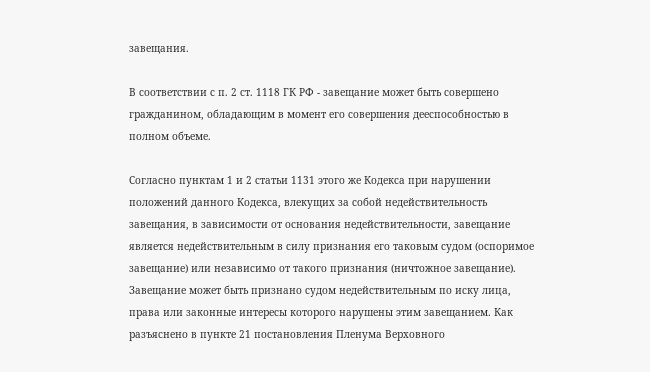завещания.

В соответствии с п. 2 ст. 1118 ГК РФ - завещание может быть совершено гражданином, обладающим в момент его совершения дееспособностью в полном объеме.

Согласно пунктам 1 и 2 статьи 1131 этого же Кодекса при нарушении положений данного Кодекса, влекущих за собой недействительность завещания, в зависимости от основания недействительности, завещание является недействительным в силу признания его таковым судом (оспоримое завещание) или независимо от такого признания (ничтожное завещание). Завещание может быть признано судом недействительным по иску лица, права или законные интересы которого нарушены этим завещанием. Как разъяснено в пункте 21 постановления Пленума Верховного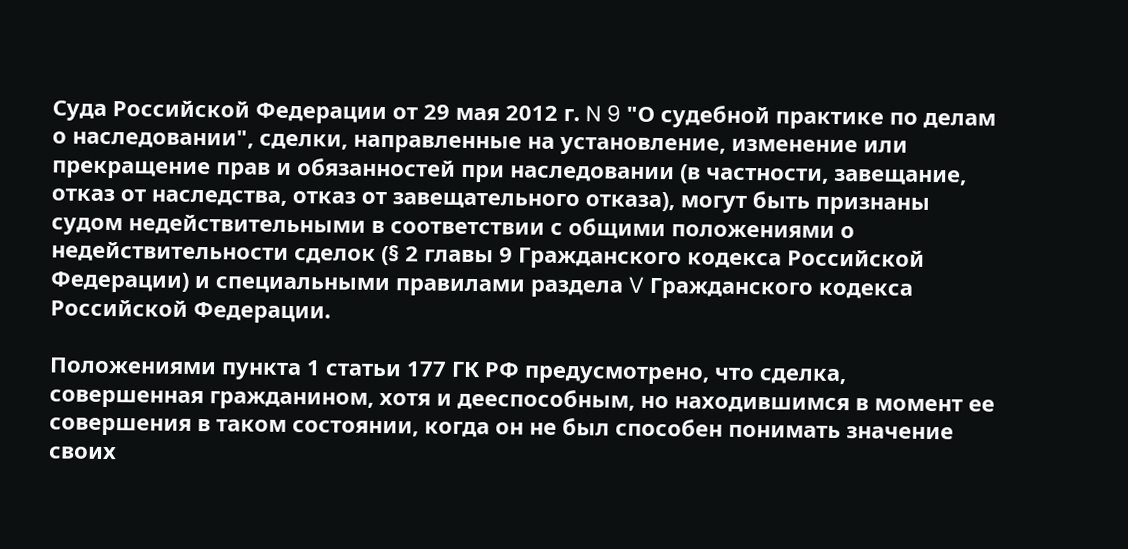Суда Российской Федерации от 29 мая 2012 г. N 9 "О судебной практике по делам о наследовании", сделки, направленные на установление, изменение или прекращение прав и обязанностей при наследовании (в частности, завещание, отказ от наследства, отказ от завещательного отказа), могут быть признаны судом недействительными в соответствии с общими положениями о недействительности сделок (§ 2 главы 9 Гражданского кодекса Российской Федерации) и специальными правилами раздела V Гражданского кодекса Российской Федерации.

Положениями пункта 1 статьи 177 ГК РФ предусмотрено, что сделка, совершенная гражданином, хотя и дееспособным, но находившимся в момент ее совершения в таком состоянии, когда он не был способен понимать значение своих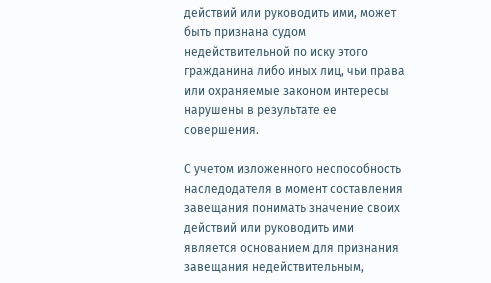действий или руководить ими, может быть признана судом недействительной по иску этого гражданина либо иных лиц, чьи права или охраняемые законом интересы нарушены в результате ее совершения.

С учетом изложенного неспособность наследодателя в момент составления завещания понимать значение своих действий или руководить ими является основанием для признания завещания недействительным,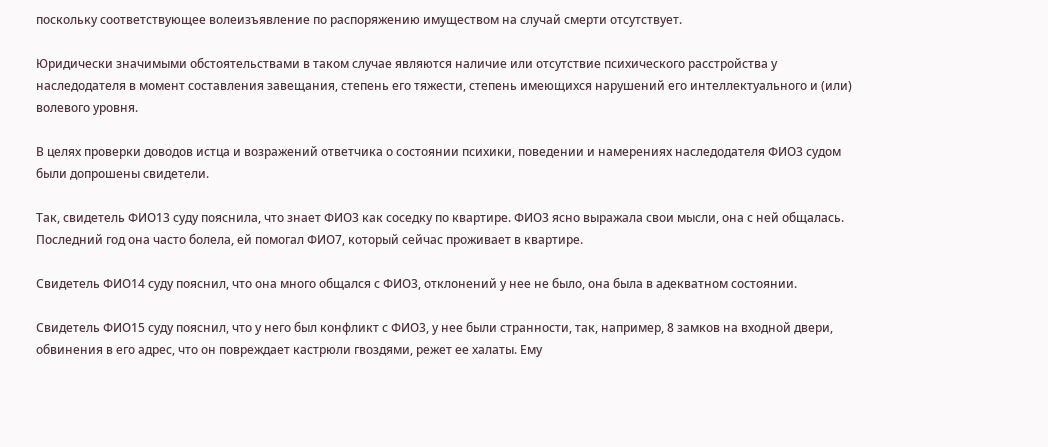поскольку соответствующее волеизъявление по распоряжению имуществом на случай смерти отсутствует.

Юридически значимыми обстоятельствами в таком случае являются наличие или отсутствие психического расстройства у наследодателя в момент составления завещания, степень его тяжести, степень имеющихся нарушений его интеллектуального и (или) волевого уровня.

В целях проверки доводов истца и возражений ответчика о состоянии психики, поведении и намерениях наследодателя ФИО3 судом были допрошены свидетели.

Так, свидетель ФИО13 суду пояснила, что знает ФИО3 как соседку по квартире. ФИО3 ясно выражала свои мысли, она с ней общалась. Последний год она часто болела, ей помогал ФИО7, который сейчас проживает в квартире.

Свидетель ФИО14 суду пояснил, что она много общался с ФИО3, отклонений у нее не было, она была в адекватном состоянии.

Свидетель ФИО15 суду пояснил, что у него был конфликт с ФИО3, у нее были странности, так, например, 8 замков на входной двери, обвинения в его адрес, что он повреждает кастрюли гвоздями, режет ее халаты. Ему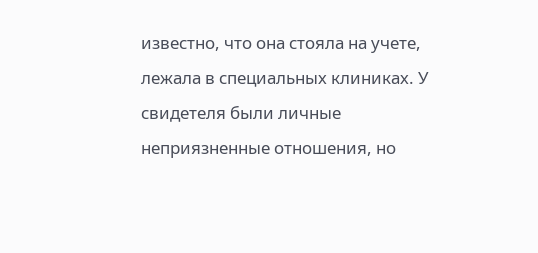известно, что она стояла на учете, лежала в специальных клиниках. У свидетеля были личные неприязненные отношения, но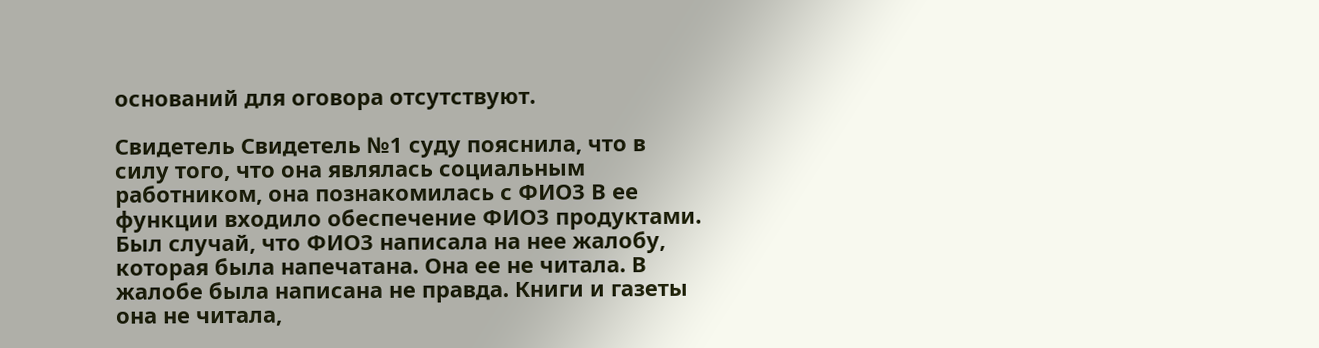оснований для оговора отсутствуют.

Свидетель Свидетель №1 суду пояснила, что в силу того, что она являлась социальным работником, она познакомилась с ФИО3 В ее функции входило обеспечение ФИО3 продуктами. Был случай, что ФИО3 написала на нее жалобу, которая была напечатана. Она ее не читала. В жалобе была написана не правда. Книги и газеты она не читала,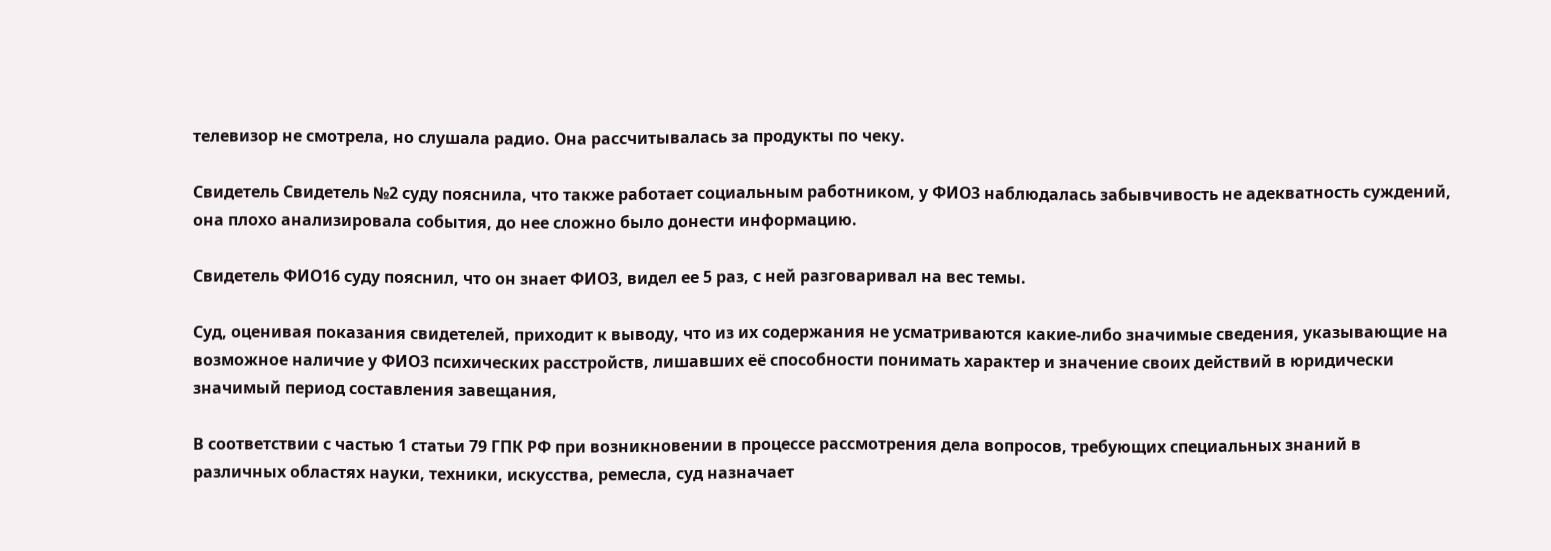телевизор не смотрела, но слушала радио. Она рассчитывалась за продукты по чеку.

Свидетель Свидетель №2 суду пояснила, что также работает социальным работником, у ФИО3 наблюдалась забывчивость не адекватность суждений, она плохо анализировала события, до нее сложно было донести информацию.

Свидетель ФИО16 суду пояснил, что он знает ФИО3, видел ее 5 раз, с ней разговаривал на вес темы.

Суд, оценивая показания свидетелей, приходит к выводу, что из их содержания не усматриваются какие-либо значимые сведения, указывающие на возможное наличие у ФИО3 психических расстройств, лишавших её способности понимать характер и значение своих действий в юридически значимый период составления завещания,

В соответствии с частью 1 статьи 79 ГПК РФ при возникновении в процессе рассмотрения дела вопросов, требующих специальных знаний в различных областях науки, техники, искусства, ремесла, суд назначает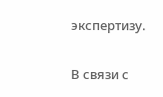экспертизу.

В связи с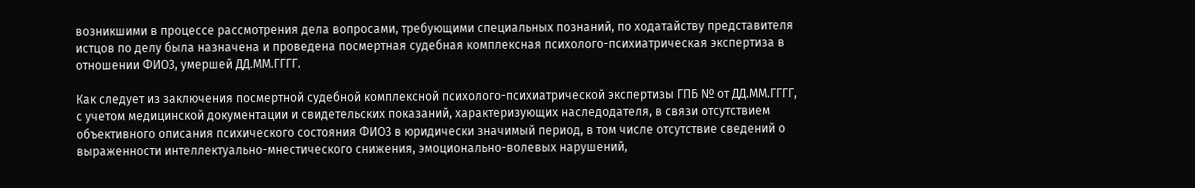возникшими в процессе рассмотрения дела вопросами, требующими специальных познаний, по ходатайству представителя истцов по делу была назначена и проведена посмертная судебная комплексная психолого-психиатрическая экспертиза в отношении ФИО3, умершей ДД.ММ.ГГГГ.

Как следует из заключения посмертной судебной комплексной психолого-психиатрической экспертизы ГПБ № от ДД.ММ.ГГГГ, с учетом медицинской документации и свидетельских показаний, характеризующих наследодателя, в связи отсутствием объективного описания психического состояния ФИО3 в юридически значимый период, в том числе отсутствие сведений о выраженности интеллектуально-мнестического снижения, эмоционально-волевых нарушений,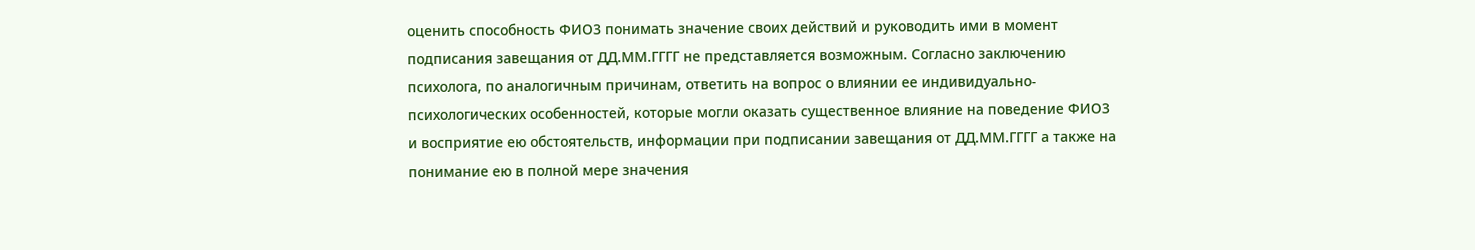оценить способность ФИО3 понимать значение своих действий и руководить ими в момент подписания завещания от ДД.ММ.ГГГГ не представляется возможным. Согласно заключению психолога, по аналогичным причинам, ответить на вопрос о влиянии ее индивидуально-психологических особенностей, которые могли оказать существенное влияние на поведение ФИО3 и восприятие ею обстоятельств, информации при подписании завещания от ДД.ММ.ГГГГ а также на понимание ею в полной мере значения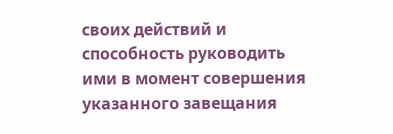своих действий и способность руководить ими в момент совершения указанного завещания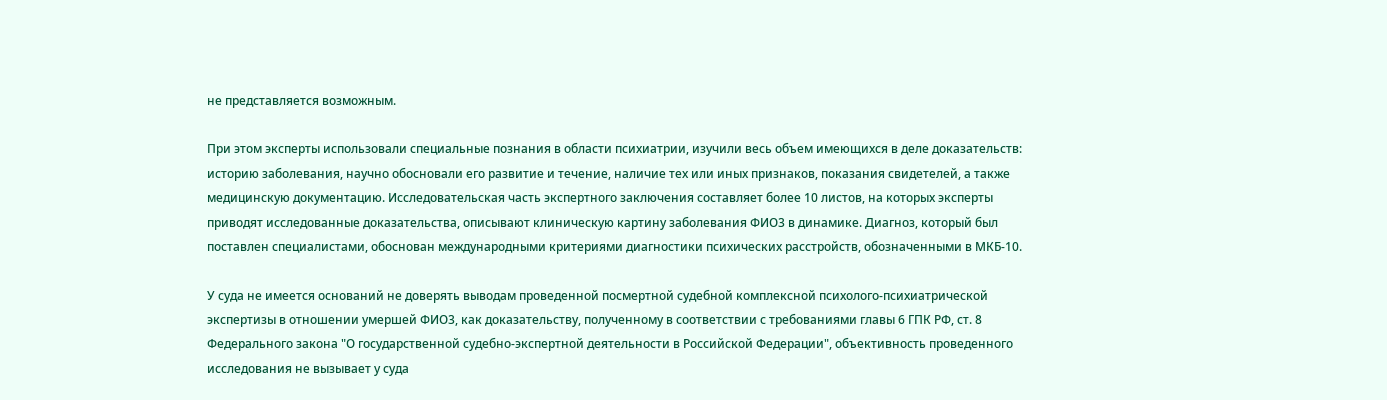не представляется возможным.

При этом эксперты использовали специальные познания в области психиатрии, изучили весь объем имеющихся в деле доказательств: историю заболевания, научно обосновали его развитие и течение, наличие тех или иных признаков, показания свидетелей, а также медицинскую документацию. Исследовательская часть экспертного заключения составляет более 10 листов, на которых эксперты приводят исследованные доказательства, описывают клиническую картину заболевания ФИО3 в динамике. Диагноз, который был поставлен специалистами, обоснован международными критериями диагностики психических расстройств, обозначенными в МКБ-10.

У суда не имеется оснований не доверять выводам проведенной посмертной судебной комплексной психолого-психиатрической экспертизы в отношении умершей ФИО3, как доказательству, полученному в соответствии с требованиями главы 6 ГПК РФ, ст. 8 Федерального закона "О государственной судебно-экспертной деятельности в Российской Федерации", объективность проведенного исследования не вызывает у суда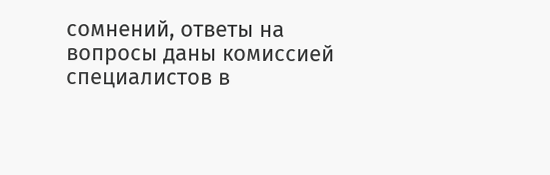сомнений, ответы на вопросы даны комиссией специалистов в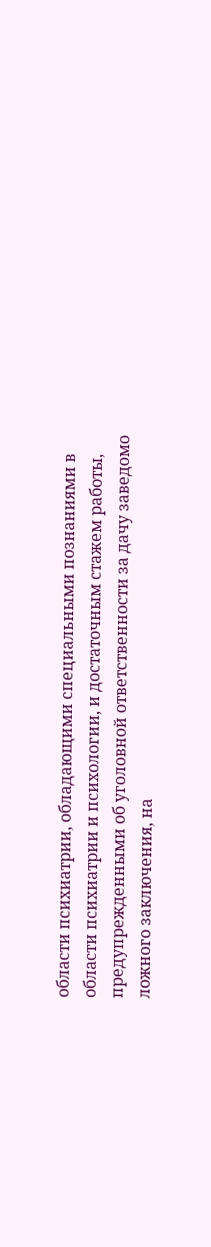области психиатрии, обладающими специальными познаниями в области психиатрии и психологии, и достаточным стажем работы, предупрежденными об уголовной ответственности за дачу заведомо ложного заключения, на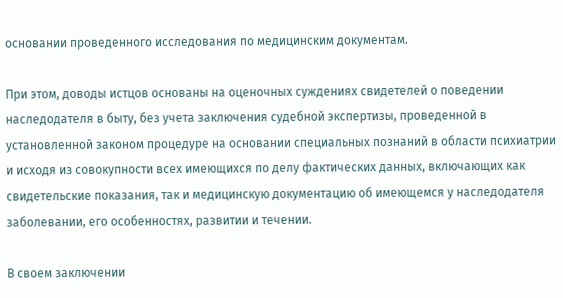основании проведенного исследования по медицинским документам.

При этом, доводы истцов основаны на оценочных суждениях свидетелей о поведении наследодателя в быту, без учета заключения судебной экспертизы, проведенной в установленной законом процедуре на основании специальных познаний в области психиатрии и исходя из совокупности всех имеющихся по делу фактических данных, включающих как свидетельские показания, так и медицинскую документацию об имеющемся у наследодателя заболевании, его особенностях, развитии и течении.

В своем заключении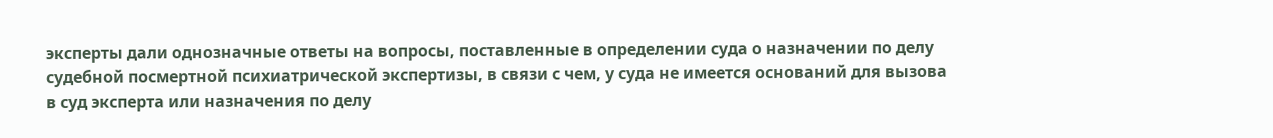эксперты дали однозначные ответы на вопросы, поставленные в определении суда о назначении по делу судебной посмертной психиатрической экспертизы, в связи с чем, у суда не имеется оснований для вызова в суд эксперта или назначения по делу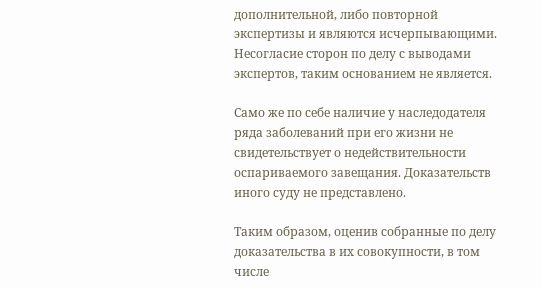дополнительной, либо повторной экспертизы и являются исчерпывающими. Несогласие сторон по делу с выводами экспертов, таким основанием не является.

Само же по себе наличие у наследодателя ряда заболеваний при его жизни не свидетельствует о недействительности оспариваемого завещания. Доказательств иного суду не представлено.

Таким образом, оценив собранные по делу доказательства в их совокупности, в том числе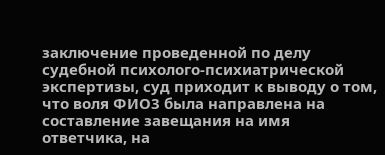заключение проведенной по делу судебной психолого-психиатрической экспертизы, суд приходит к выводу о том, что воля ФИО3 была направлена на составление завещания на имя ответчика, на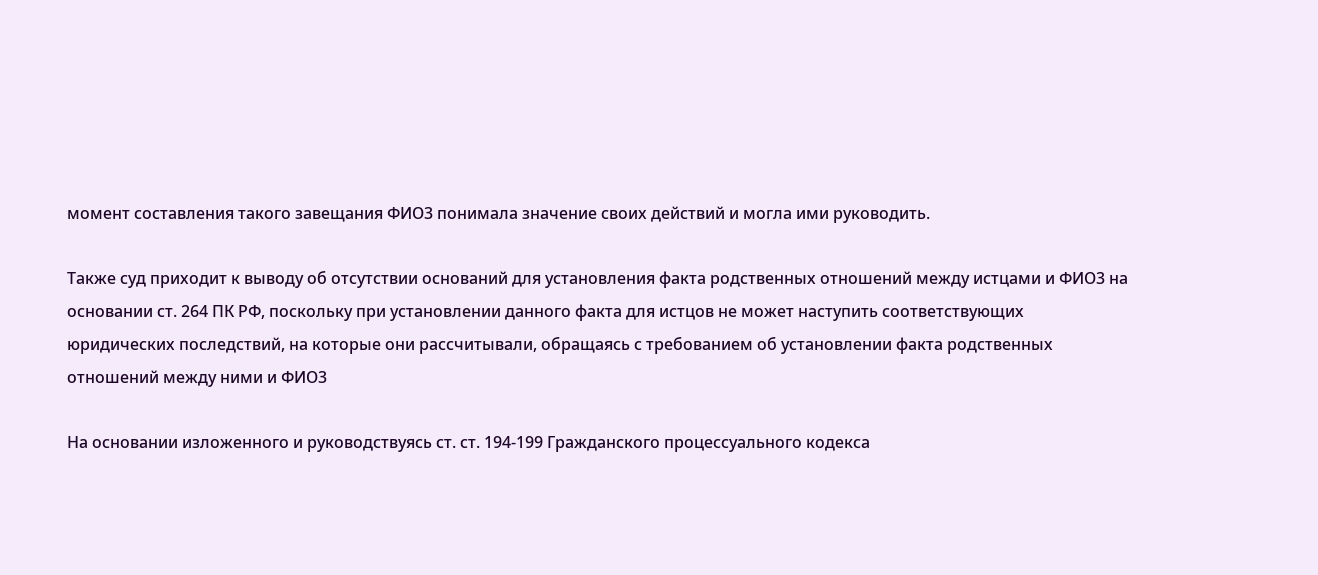момент составления такого завещания ФИО3 понимала значение своих действий и могла ими руководить.

Также суд приходит к выводу об отсутствии оснований для установления факта родственных отношений между истцами и ФИО3 на основании ст. 264 ПК РФ, поскольку при установлении данного факта для истцов не может наступить соответствующих юридических последствий, на которые они рассчитывали, обращаясь с требованием об установлении факта родственных отношений между ними и ФИО3

На основании изложенного и руководствуясь ст. ст. 194-199 Гражданского процессуального кодекса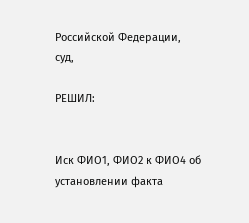Российской Федерации, суд,

РЕШИЛ:


Иск ФИО1, ФИО2 к ФИО4 об установлении факта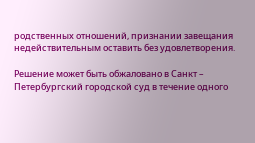родственных отношений, признании завещания недействительным оставить без удовлетворения.

Решение может быть обжаловано в Санкт – Петербургский городской суд в течение одного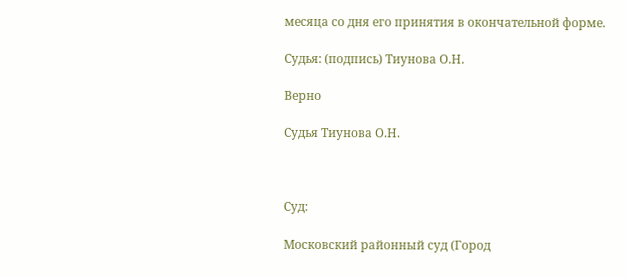месяца со дня его принятия в окончательной форме.

Судья: (подпись) Тиунова О.Н.

Верно

Судья Тиунова О.Н.



Суд:

Московский районный суд (Город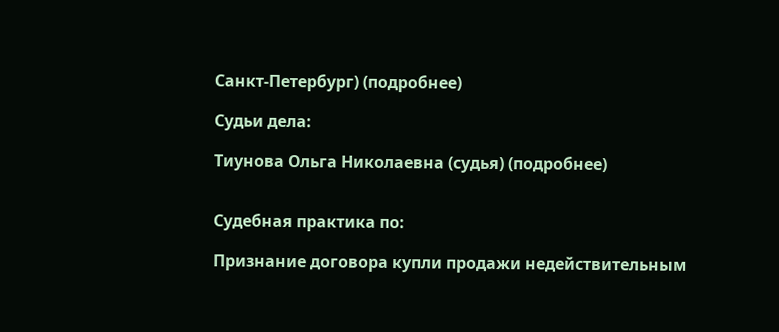Санкт-Петербург) (подробнее)

Судьи дела:

Тиунова Ольга Николаевна (судья) (подробнее)


Судебная практика по:

Признание договора купли продажи недействительным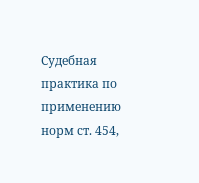Судебная практика по применению норм ст. 454,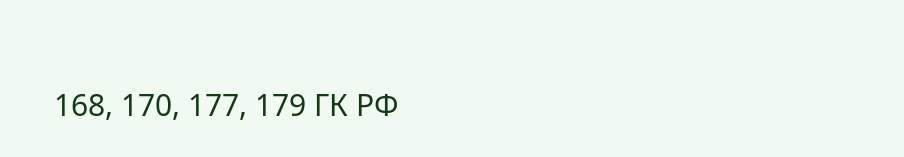168, 170, 177, 179 ГК РФ